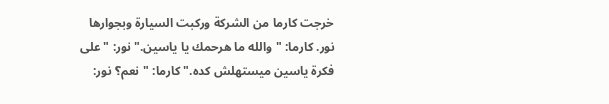خرجت كارما من الشركة وركبت السيارة وبجوارها نور. كارما: "والله ما هرحمك يا ياسين." نور: "على فكرة ياسين ميستهلش كده." كارما: "نعم؟ نور: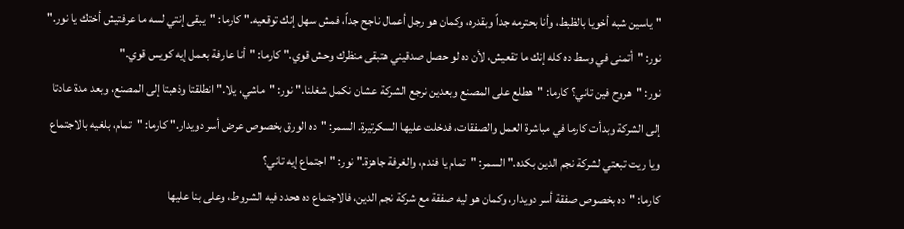"ياسين شبه أخويا بالظبط، وأنا بحترمه جداً وبقدره، وكمان هو رجل أعمال ناجح جداً، فمش سهل إنك توقعيه." كارما: "يبقى إنتي لسه ما عرفتيش أختك يا نور." نور: "أتمنى في وسط ده كله إنك ما تقعيش، لأن ده لو حصل صدقيني هتبقى منظرك وحش قوي." كارما: "أنا عارفة بعمل إيه كويس قوي."
نور: "هروح فين تاني؟ كارما: "هطلع على المصنع وبعدين نرجع الشركة عشان نكمل شغلنا." نور: "ماشي، يلا." انطلقتا وذهبتا إلى المصنع، وبعد مدة عادتا إلى الشركة وبدأت كارما في مباشرة العمل والصفقات، فدخلت عليها السكرتيرة. السمر: "ده الورق بخصوص عرض أسر دويدار." كارما: "تمام، بلغيه بالاجتماع ويا ريت تبعتي لشركة نجم الدين بكده." السمر: "تمام يا فندم، والغرفة جاهزة." نور: "اجتماع إيه تاني؟
كارما: "ده بخصوص صفقة أسر دويدار، وكمان هو ليه صفقة مع شركة نجم الدين، فالاجتماع ده هحدد فيه الشروط، وعلى بنا عليها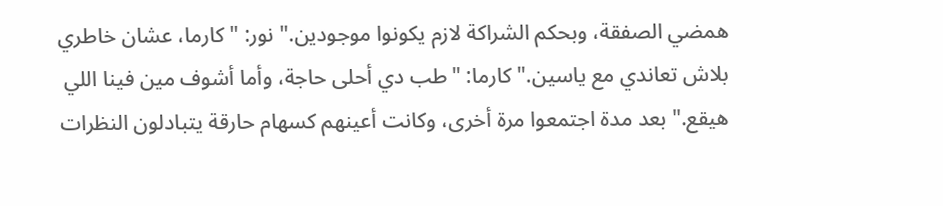همضي الصفقة، وبحكم الشراكة لازم يكونوا موجودين." نور: "كارما، عشان خاطري بلاش تعاندي مع ياسين." كارما: "طب دي أحلى حاجة، وأما أشوف مين فينا اللي هيقع." بعد مدة اجتمعوا مرة أخرى، وكانت أعينهم كسهام حارقة يتبادلون النظرات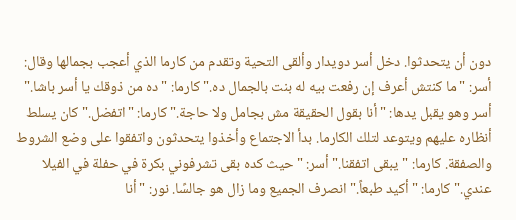دون أن يتحدثوا. دخل أسر دويدار وألقى التحية وتقدم من كارما الذي أعجب بجمالها وقال:
أسر: "ما كنتش أعرف إن رفعت بيه له بنت بالجمال ده." كارما: "ده من ذوقك يا أسر باشا." أسر وهو يقبل يدها: "أنا بقول الحقيقة مش بجامل ولا حاجة." كارما: "اتفضل." كان يسلط أنظاره عليهم ويتوعد لتلك الكارما. بدأ الاجتماع وأخذوا يتحدثون واتفقوا على وضع الشروط والصفقة. كارما: "يبقى اتفقنا." أسر: "حيث كده بقى تشرفوني بكرة في حفلة في الفيلا عندي." كارما: "أكيد طبعاً." انصرف الجميع وما زال هو جالسًا. نور: "أنا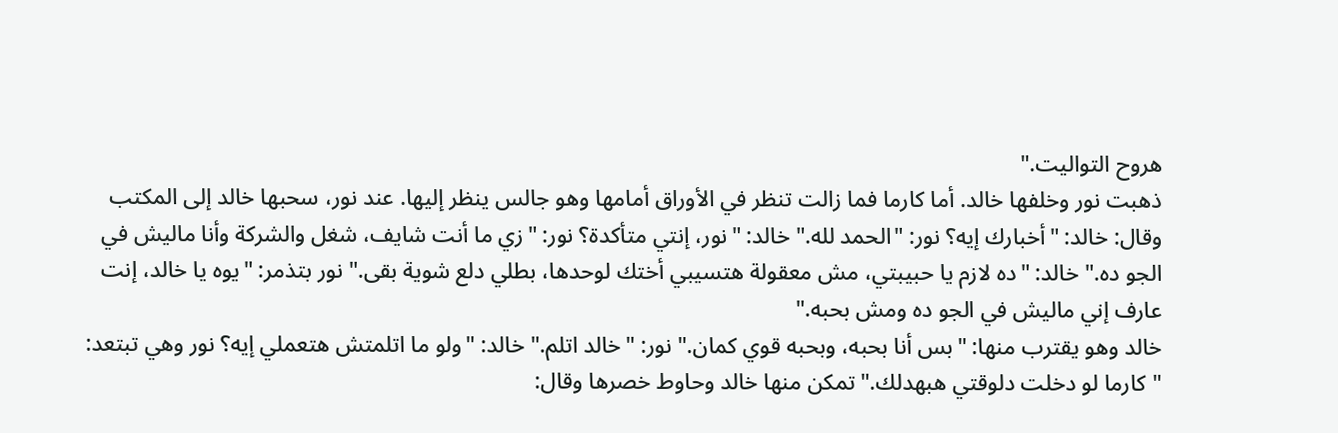هروح التواليت."
ذهبت نور وخلفها خالد. أما كارما فما زالت تنظر في الأوراق أمامها وهو جالس ينظر إليها. عند نور، سحبها خالد إلى المكتب وقال: خالد: "أخبارك إيه؟ نور: "الحمد لله." خالد: "نور، إنتي متأكدة؟ نور: "زي ما أنت شايف، شغل والشركة وأنا ماليش في الجو ده." خالد: "ده لازم يا حبيبتي، مش معقولة هتسيبي أختك لوحدها، بطلي دلع شوية بقى." نور بتذمر: "يوه يا خالد، إنت عارف إني ماليش في الجو ده ومش بحبه."
خالد وهو يقترب منها: "بس أنا بحبه، وبحبه قوي كمان." نور: "خالد اتلم." خالد: "ولو ما اتلمتش هتعملي إيه؟ نور وهي تبتعد: "كارما لو دخلت دلوقتي هبهدلك." تمكن منها خالد وحاوط خصرها وقال: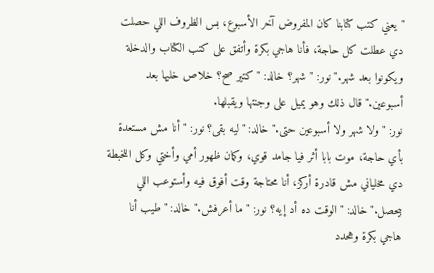"يعني كتب كتابنا كان المفروض آخر الأسبوع، بس الظروف اللي حصلت دي عطلت كل حاجة، فأنا هاجي بكرة وأتفق على كتب الكتاب والدخلة ويكونوا بعد شهر." نور: "شهر؟ خالد: "كتير صح؟ خلاص خليها بعد أسبوعين." قال ذلك وهو يميل على وجنتها ويقبلها.
نور: "ولا شهر ولا أسبوعين حتى." خالد: "ليه بقى؟ نور: "أنا مش مستعدة بأي حاجة، موت بابا أثر فيا جامد قوي، وكمان ظهور أمي وأختي وكل اللخبطة دي مخلياني مش قادرة أركز، أنا محتاجة وقت أفوق فيه وأستوعب اللي بيحصل." خالد: "الوقت ده أد إيه؟ نور: "ما أعرفش." خالد: "طيب أنا هاجي بكرة وهحدد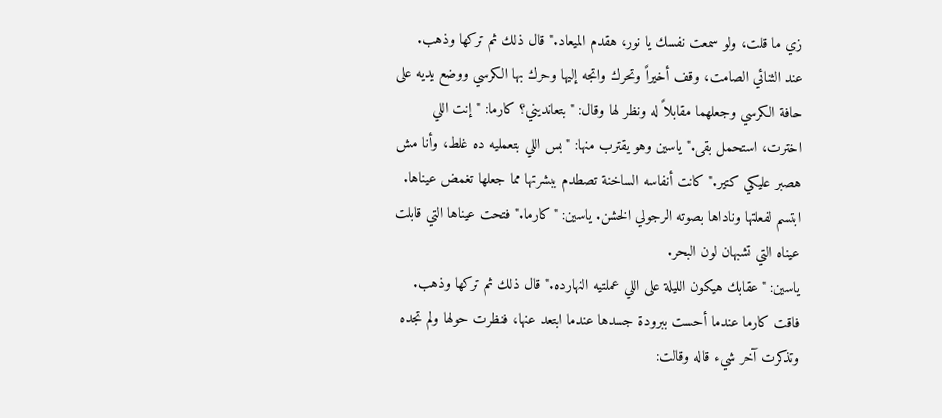زي ما قلت، ولو سمعت نفسك يا نور، هقدم الميعاد." قال ذلك ثم تركها وذهب.
عند الثنائي الصامت، وقف أخيراً وتحرك واتجه إليها وحرك بها الكرسي ووضع يديه على حافة الكرسي وجعلهما مقابلاً له ونظر لها وقال: "بتعانديني؟ كارما: "إنت اللي اخترت، استحمل بقى." ياسين وهو يقترب منها: "بس اللي بتعمليه ده غلط، وأنا مش هصبر عليكي كتير." كانت أنفاسه الساخنة تصطدم ببشرتها مما جعلها تغمض عيناها. ابتسم لفعلتها وناداها بصوته الرجولي الخشن. ياسين: "كارما." فتحت عيناها التي قابلت عيناه التي تشبهان لون البحر.
ياسين: "عقابك هيكون الليلة على اللي عملتيه النهارده." قال ذلك ثم تركها وذهب. فاقت كارما عندما أحست ببرودة جسدها عندما ابتعد عنها، فنظرت حولها ولم تجده وتذكرت آخر شيء قاله وقالت: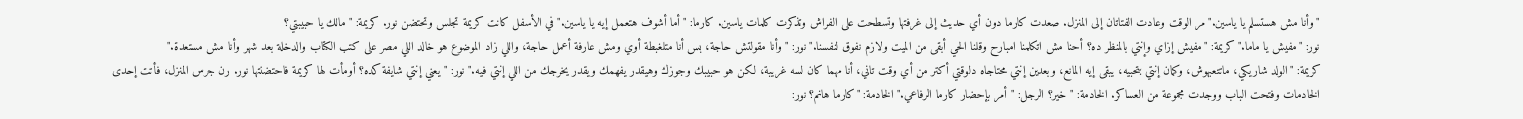"وأنا مش هستسلم يا ياسين." مر الوقت وعادت الفتاتان إلى المنزل. صعدت كارما دون أي حديث إلى غرفتها وتسطحت على الفراش وتذكرت كلمات ياسين. كارما: "أما أشوف هتعمل إيه يا ياسين." في الأسفل كانت كريمة تجلس وتحتضن نور. كريمة: "مالك يا حبيبتي؟
نور: "مفيش يا ماما." كريمة: "مفيش إزاي وإنتي بالمنظر ده؟ أحنا مش اتكلمنا امبارح وقلنا الحي أبقى من الميت ولازم نفوق لنفسنا." نور: "وأنا مقولتش حاجة، بس أنا متلغبطة أوي ومش عارفة أعمل حاجة، واللي زاد الموضوع هو خالد اللي مصر على كتب الكتاب والدخلة بعد شهر وأنا مش مستعدة."
كريمة: "الولد شاريكي، ماتتعبهوش، وكمان إنتي بتحبيه، يبقى إيه المانع، وبعدين إنتي محتاجاه دلوقتي أكتر من أي وقت تاني، أنا مهما كان لسه غريبة، لكن هو حبيبك وجوزك وهيقدر يفهمك ويقدر يخرجك من اللي إنتي فيه." نور: "يعني إنتي شايفة كده؟ أومأت لها كريمة فاحتضنتها نور. رن جرس المنزل، فأتت إحدى الخادمات وفتحت الباب ووجدت مجموعة من العساكر. الخادمة: "خير؟ الرجل: "أمر بإحضار كارما الرفاعي." الخادمة: "كارما هانم؟ نور: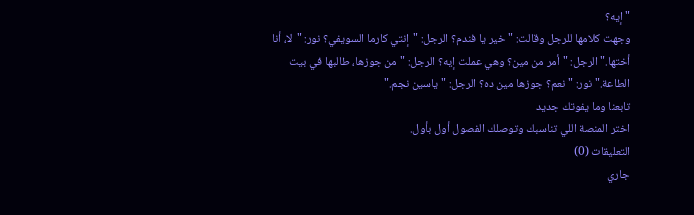"إيه؟
وجهت كلامها للرجل وقالت: "خير يا فندم؟ الرجل: "إنتي كارما السويفي؟ نور: "لا، أنا أختها." الرجل: "أمر من مين؟ وهي عملت إيه؟ الرجل: "من جوزها، طالبها في بيت الطاعة." نور: "نعم؟ جوزها مين ده؟ الرجل: "ياسين نجم."
تابعنا وما يفوتك جديد
اختر المنصة اللي تناسبك وتوصلك الفصول أول بأول.
التعليقات (0)
جاري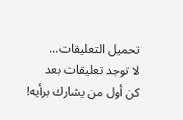تحميل التعليقات...
لا توجد تعليقات بعد
كن أول من يشارك برأيه!